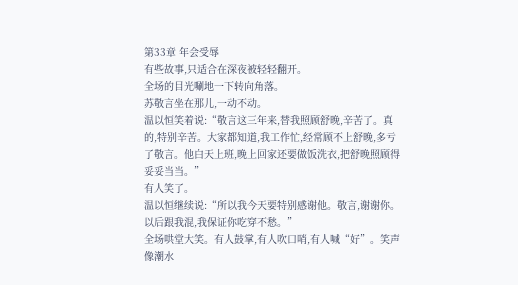第33章 年会受辱
有些故事,只适合在深夜被轻轻翻开。
全场的目光唰地一下转向角落。
苏敬言坐在那儿,一动不动。
温以恒笑着说:“敬言这三年来,替我照顾舒晚,辛苦了。真的,特别辛苦。大家都知道,我工作忙,经常顾不上舒晚,多亏了敬言。他白天上班,晚上回家还要做饭洗衣,把舒晚照顾得妥妥当当。”
有人笑了。
温以恒继续说:“所以我今天要特别感谢他。敬言,谢谢你。以后跟我混,我保证你吃穿不愁。”
全场哄堂大笑。有人鼓掌,有人吹口哨,有人喊“好”。笑声像潮水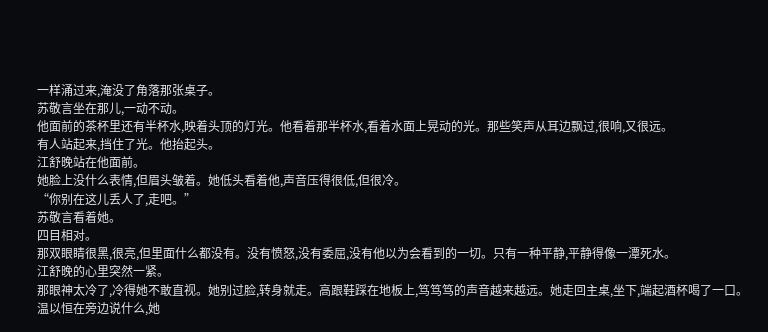一样涌过来,淹没了角落那张桌子。
苏敬言坐在那儿,一动不动。
他面前的茶杯里还有半杯水,映着头顶的灯光。他看着那半杯水,看着水面上晃动的光。那些笑声从耳边飘过,很响,又很远。
有人站起来,挡住了光。他抬起头。
江舒晚站在他面前。
她脸上没什么表情,但眉头皱着。她低头看着他,声音压得很低,但很冷。
“你别在这儿丢人了,走吧。”
苏敬言看着她。
四目相对。
那双眼睛很黑,很亮,但里面什么都没有。没有愤怒,没有委屈,没有他以为会看到的一切。只有一种平静,平静得像一潭死水。
江舒晚的心里突然一紧。
那眼神太冷了,冷得她不敢直视。她别过脸,转身就走。高跟鞋踩在地板上,笃笃笃的声音越来越远。她走回主桌,坐下,端起酒杯喝了一口。温以恒在旁边说什么,她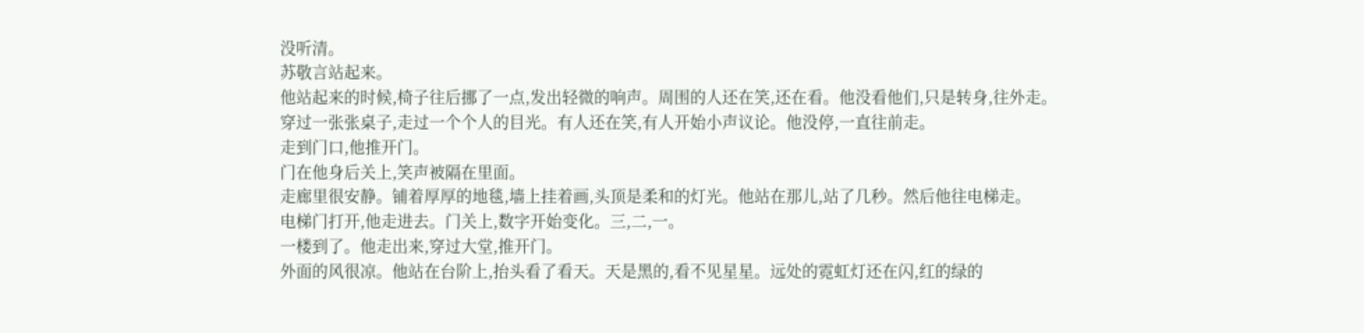没听清。
苏敬言站起来。
他站起来的时候,椅子往后挪了一点,发出轻微的响声。周围的人还在笑,还在看。他没看他们,只是转身,往外走。
穿过一张张桌子,走过一个个人的目光。有人还在笑,有人开始小声议论。他没停,一直往前走。
走到门口,他推开门。
门在他身后关上,笑声被隔在里面。
走廊里很安静。铺着厚厚的地毯,墙上挂着画,头顶是柔和的灯光。他站在那儿,站了几秒。然后他往电梯走。
电梯门打开,他走进去。门关上,数字开始变化。三,二,一。
一楼到了。他走出来,穿过大堂,推开门。
外面的风很凉。他站在台阶上,抬头看了看天。天是黑的,看不见星星。远处的霓虹灯还在闪,红的绿的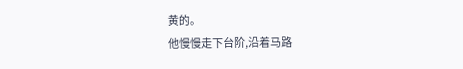黄的。
他慢慢走下台阶,沿着马路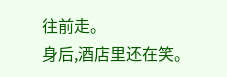往前走。
身后,酒店里还在笑。